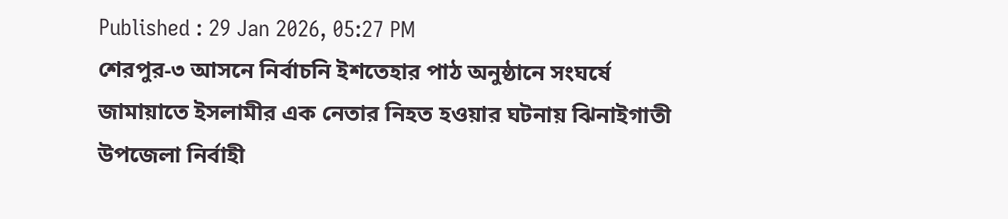Published : 29 Jan 2026, 05:27 PM
শেরপুর-৩ আসনে নির্বাচনি ইশতেহার পাঠ অনুষ্ঠানে সংঘর্ষে জামায়াতে ইসলামীর এক নেতার নিহত হওয়ার ঘটনায় ঝিনাইগাতী উপজেলা নির্বাহী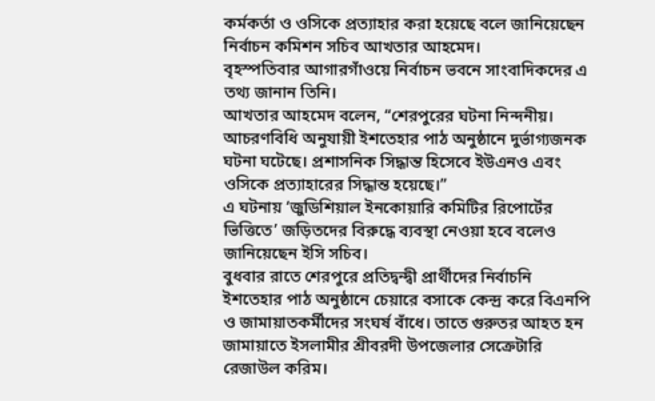কর্মকর্তা ও ওসিকে প্রত্যাহার করা হয়েছে বলে জানিয়েছেন নির্বাচন কমিশন সচিব আখতার আহমেদ।
বৃহস্পতিবার আগারগাঁওয়ে নির্বাচন ভবনে সাংবাদিকদের এ তথ্য জানান তিনি।
আখতার আহমেদ বলেন, “শেরপুরের ঘটনা নিন্দনীয়। আচরণবিধি অনুযায়ী ইশতেহার পাঠ অনুষ্ঠানে দুর্ভাগ্যজনক ঘটনা ঘটেছে। প্রশাসনিক সিদ্ধান্ত হিসেবে ইউএনও এবং ওসিকে প্রত্যাহারের সিদ্ধান্ত হয়েছে।”
এ ঘটনায় ‘জুডিশিয়াল ইনকোয়ারি কমিটির রিপোর্টের ভিত্তিতে’ জড়িতদের বিরুদ্ধে ব্যবস্থা নেওয়া হবে বলেও জানিয়েছেন ইসি সচিব।
বুধবার রাতে শেরপুরে প্রতিদ্বন্দ্বী প্রার্থীদের নির্বাচনি ইশতেহার পাঠ অনুষ্ঠানে চেয়ারে বসাকে কেন্দ্র করে বিএনপি ও জামায়াতকর্মীদের সংঘর্ষ বাঁধে। তাতে গুরুতর আহত হন জামায়াতে ইসলামীর শ্রীবরদী উপজেলার সেক্রেটারি রেজাউল করিম।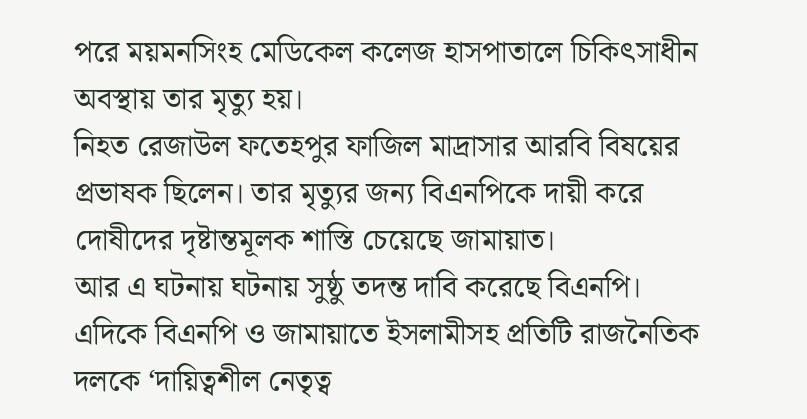পরে ময়মনসিংহ মেডিকেল কলেজ হাসপাতালে চিকিৎসাধীন অবস্থায় তার মৃত্যু হয়।
নিহত রেজাউল ফতেহপুর ফাজিল মাদ্রাসার আরবি বিষয়ের প্রভাষক ছিলেন। তার মৃত্যুর জন্য বিএনপিকে দায়ী করে দোষীদের দৃষ্টান্তমূলক শাস্তি চেয়েছে জামায়াত।
আর এ ঘটনায় ঘটনায় সুষ্ঠু তদন্ত দাবি করেছে বিএনপি।
এদিকে বিএনপি ও জামায়াতে ইসলামীসহ প্রতিটি রাজনৈতিক দলকে ‘দায়িত্বশীল নেতৃত্ব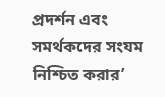প্রদর্শন এবং সমর্থকদের সংযম নিশ্চিত করার’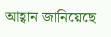আহ্বান জানিয়েছে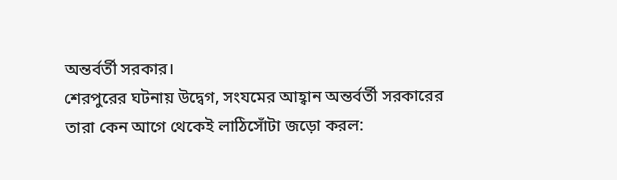অন্তর্বর্তী সরকার।
শেরপুরের ঘটনায় উদ্বেগ, সংযমের আহ্বান অন্তর্বর্তী সরকারের
তারা কেন আগে থেকেই লাঠিসোঁটা জড়ো করল: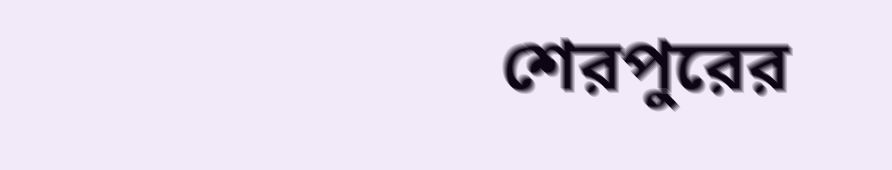শেরপুরের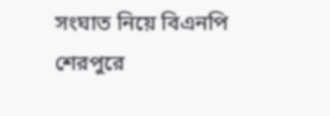সংঘাত নিয়ে বিএনপি
শেরপুরে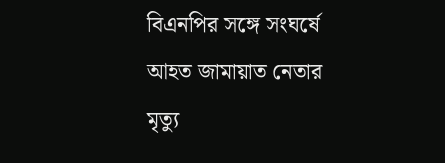বিএনপির সঙ্গে সংঘর্ষে আহত জামায়াত নেতার মৃত্যু